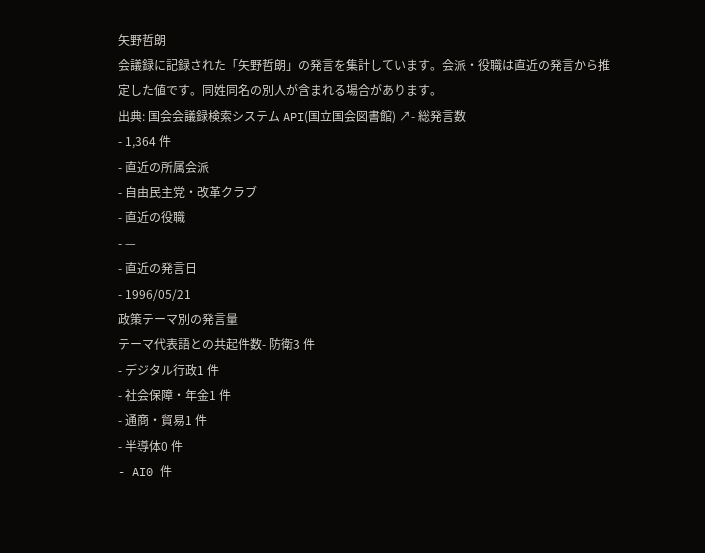矢野哲朗
会議録に記録された「矢野哲朗」の発言を集計しています。会派・役職は直近の発言から推定した値です。同姓同名の別人が含まれる場合があります。
出典: 国会会議録検索システム API(国立国会図書館) ↗- 総発言数
- 1,364 件
- 直近の所属会派
- 自由民主党・改革クラブ
- 直近の役職
- —
- 直近の発言日
- 1996/05/21
政策テーマ別の発言量
テーマ代表語との共起件数- 防衛3 件
- デジタル行政1 件
- 社会保障・年金1 件
- 通商・貿易1 件
- 半導体0 件
- AI0 件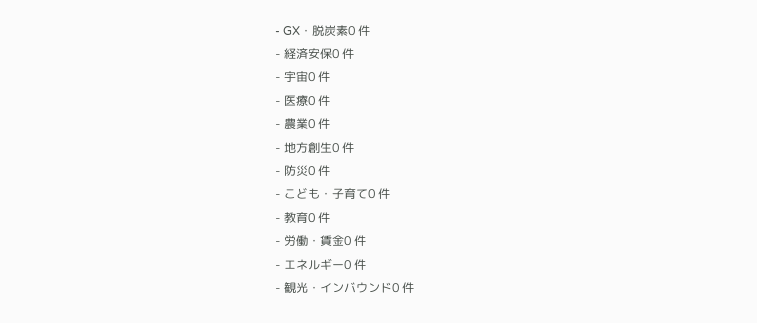- GX・脱炭素0 件
- 経済安保0 件
- 宇宙0 件
- 医療0 件
- 農業0 件
- 地方創生0 件
- 防災0 件
- こども・子育て0 件
- 教育0 件
- 労働・賃金0 件
- エネルギー0 件
- 観光・インバウンド0 件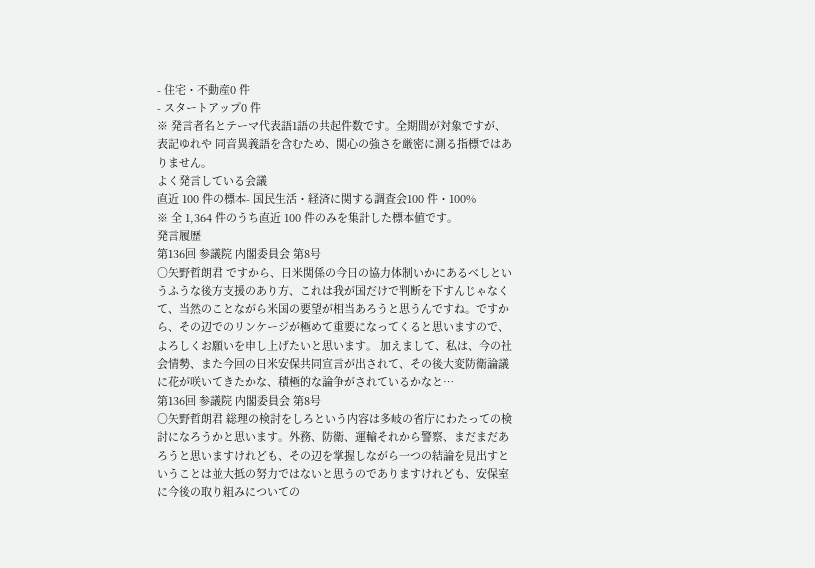- 住宅・不動産0 件
- スタートアップ0 件
※ 発言者名とテーマ代表語1語の共起件数です。全期間が対象ですが、表記ゆれや 同音異義語を含むため、関心の強さを厳密に測る指標ではありません。
よく発言している会議
直近 100 件の標本- 国民生活・経済に関する調査会100 件・100%
※ 全 1,364 件のうち直近 100 件のみを集計した標本値です。
発言履歴
第136回 参議院 内閣委員会 第8号
○矢野哲朗君 ですから、日米関係の今日の協力体制いかにあるべしというふうな後方支援のあり方、これは我が国だけで判断を下すんじゃなくて、当然のことながら米国の要望が相当あろうと思うんですね。ですから、その辺でのリンケージが極めて重要になってくると思いますので、よろしくお願いを申し上げたいと思います。 加えまして、私は、今の社会情勢、また今回の日米安保共同宣言が出されて、その後大変防衛論議に花が咲いてきたかな、積極的な論争がされているかなと…
第136回 参議院 内閣委員会 第8号
○矢野哲朗君 総理の検討をしろという内容は多岐の省庁にわたっての検討になろうかと思います。外務、防衛、運輸それから警察、まだまだあろうと思いますけれども、その辺を掌握しながら一つの結論を見出すということは並大抵の努力ではないと思うのでありますけれども、安保室に今後の取り組みについての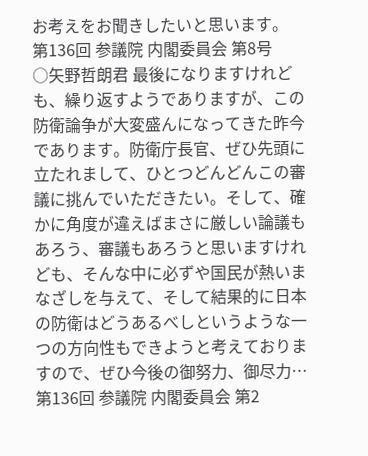お考えをお聞きしたいと思います。
第136回 参議院 内閣委員会 第8号
○矢野哲朗君 最後になりますけれども、繰り返すようでありますが、この防衛論争が大変盛んになってきた昨今であります。防衛庁長官、ぜひ先頭に立たれまして、ひとつどんどんこの審議に挑んでいただきたい。そして、確かに角度が違えばまさに厳しい論議もあろう、審議もあろうと思いますけれども、そんな中に必ずや国民が熱いまなざしを与えて、そして結果的に日本の防衛はどうあるべしというような一つの方向性もできようと考えておりますので、ぜひ今後の御努力、御尽力…
第136回 参議院 内閣委員会 第2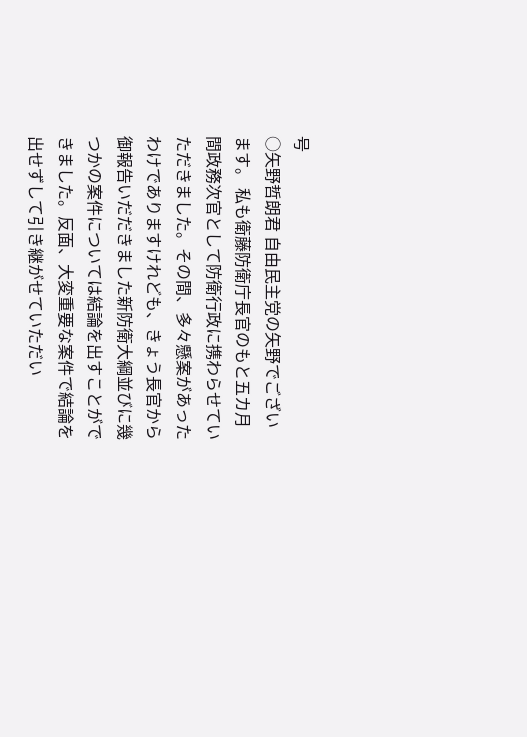号
○矢野哲朗君 自由民主党の矢野でございます。 私も衛藤防衛庁長官のもと五カ月間政務次官として防衛行政に携わらせていただきました。その間、多々懸案があったわけでありますけれども、きょう長官から御報告いだだきました新防衛大綱並びに幾つかの案件については結論を出すことができました。反面、大変重要な案件で結論を出せずして引き継がせていただい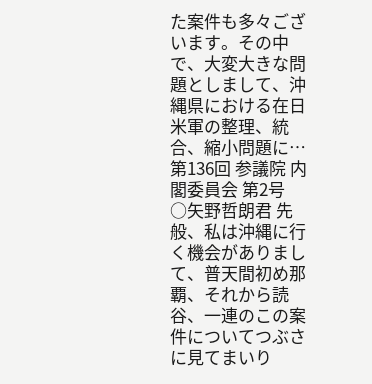た案件も多々ございます。その中で、大変大きな問題としまして、沖縄県における在日米軍の整理、統合、縮小問題に…
第136回 参議院 内閣委員会 第2号
○矢野哲朗君 先般、私は沖縄に行く機会がありまして、普天間初め那覇、それから読谷、一連のこの案件についてつぶさに見てまいり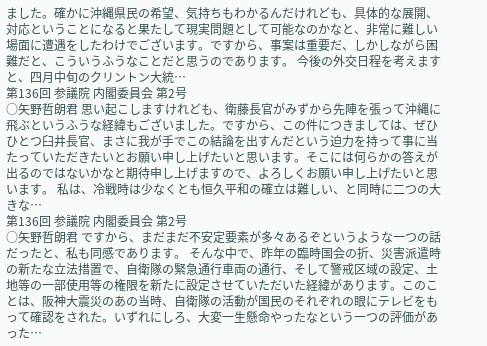ました。確かに沖縄県民の希望、気持ちもわかるんだけれども、具体的な展開、対応ということになると果たして現実問題として可能なのかなと、非常に難しい場面に遭遇をしたわけでございます。ですから、事案は重要だ、しかしながら困難だと、こういうふうなことだと思うのであります。 今後の外交日程を考えますと、四月中旬のクリントン大統…
第136回 参議院 内閣委員会 第2号
○矢野哲朗君 思い起こしますけれども、衛藤長官がみずから先陣を張って沖縄に飛ぶというふうな経緯もございました。ですから、この件につきましては、ぜひひとつ臼井長官、まさに我が手でこの結論を出すんだという迫力を持って事に当たっていただきたいとお願い申し上げたいと思います。そこには何らかの答えが出るのではないかなと期待申し上げますので、よろしくお願い申し上げたいと思います。 私は、冷戦時は少なくとも恒久平和の確立は難しい、と同時に二つの大きな…
第136回 参議院 内閣委員会 第2号
○矢野哲朗君 ですから、まだまだ不安定要素が多々あるぞというような一つの話だったと、私も同感であります。 そんな中で、昨年の臨時国会の折、災害派遣時の新たな立法措置で、自衛隊の緊急通行車両の通行、そして警戒区域の設定、土地等の一部使用等の権限を新たに設定させていただいた経緯があります。このことは、阪神大震災のあの当時、自衛隊の活動が国民のそれぞれの眼にテレビをもって確認をされた。いずれにしろ、大変一生懸命やったなという一つの評価があった…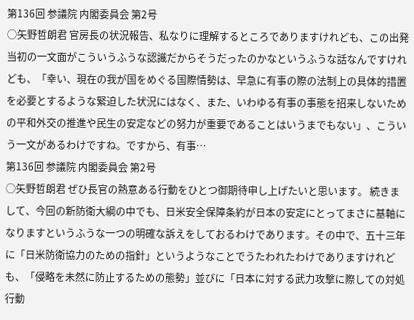第136回 参議院 内閣委員会 第2号
○矢野哲朗君 官房長の状況報告、私なりに理解するところでありますけれども、この出発当初の一文面がこういうふうな認識だからそうだったのかなというふうな話なんですけれども、「幸い、現在の我が国をめぐる国際情勢は、早急に有事の際の法制上の具体的措置を必要とするような緊迫した状況にはなく、また、いわゆる有事の事態を招来しないための平和外交の推進や民生の安定などの努力が重要であることはいうまでもない」、こういう一文があるわけですね。ですから、有事…
第136回 参議院 内閣委員会 第2号
○矢野哲朗君 ぜひ長官の熱意ある行動をひとつ御期待申し上げたいと思います。 続きまして、今回の新防衛大綱の中でも、日米安全保障条約が日本の安定にとってまさに基軸になりますというふうな一つの明確な訴えをしておるわけであります。その中で、五十三年に「日米防衛協力のための指針」というようなことでうたわれたわけでありますけれども、「侵略を未然に防止するための態勢」並びに「日本に対する武力攻撃に際しての対処行動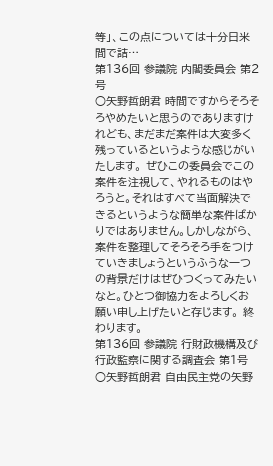等」、この点については十分日米間で詰…
第136回 参議院 内閣委員会 第2号
○矢野哲朗君 時間ですからそろそろやめたいと思うのでありますけれども、まだまだ案件は大変多く残っているというような感じがいたします。 ぜひこの委員会でこの案件を注視して、やれるものはやろうと。それはすべて当面解決できるというような簡単な案件ばかりではありません。しかしながら、案件を整理してそろそろ手をつけていきましょうというふうな一つの背景だけはぜひつくってみたいなと。ひとつ御協力をよろしくお願い申し上げたいと存じます。 終わります。
第136回 参議院 行財政機構及び行政監察に関する調査会 第1号
○矢野哲朗君 自由民主党の矢野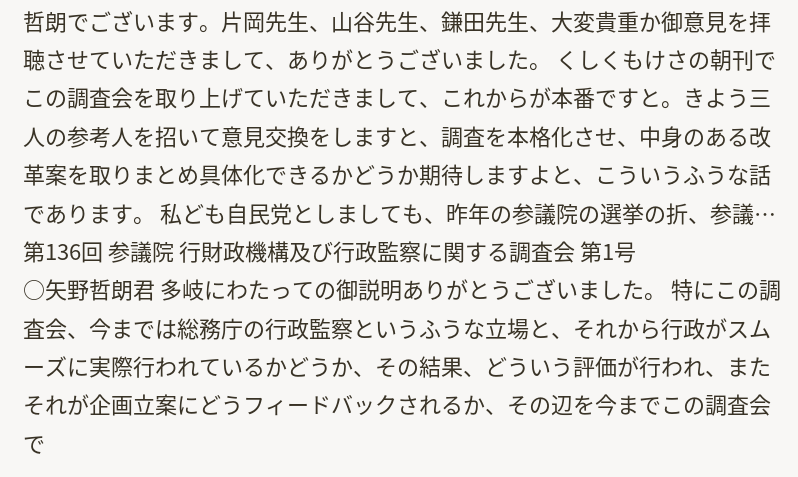哲朗でございます。片岡先生、山谷先生、鎌田先生、大変貴重か御意見を拝聴させていただきまして、ありがとうございました。 くしくもけさの朝刊でこの調査会を取り上げていただきまして、これからが本番ですと。きよう三人の参考人を招いて意見交換をしますと、調査を本格化させ、中身のある改革案を取りまとめ具体化できるかどうか期待しますよと、こういうふうな話であります。 私ども自民党としましても、昨年の参議院の選挙の折、参議…
第136回 参議院 行財政機構及び行政監察に関する調査会 第1号
○矢野哲朗君 多岐にわたっての御説明ありがとうございました。 特にこの調査会、今までは総務庁の行政監察というふうな立場と、それから行政がスムーズに実際行われているかどうか、その結果、どういう評価が行われ、またそれが企画立案にどうフィードバックされるか、その辺を今までこの調査会で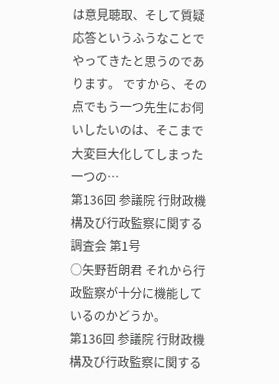は意見聴取、そして質疑応答というふうなことでやってきたと思うのであります。 ですから、その点でもう一つ先生にお伺いしたいのは、そこまで大変巨大化してしまった一つの…
第136回 参議院 行財政機構及び行政監察に関する調査会 第1号
○矢野哲朗君 それから行政監察が十分に機能しているのかどうか。
第136回 参議院 行財政機構及び行政監察に関する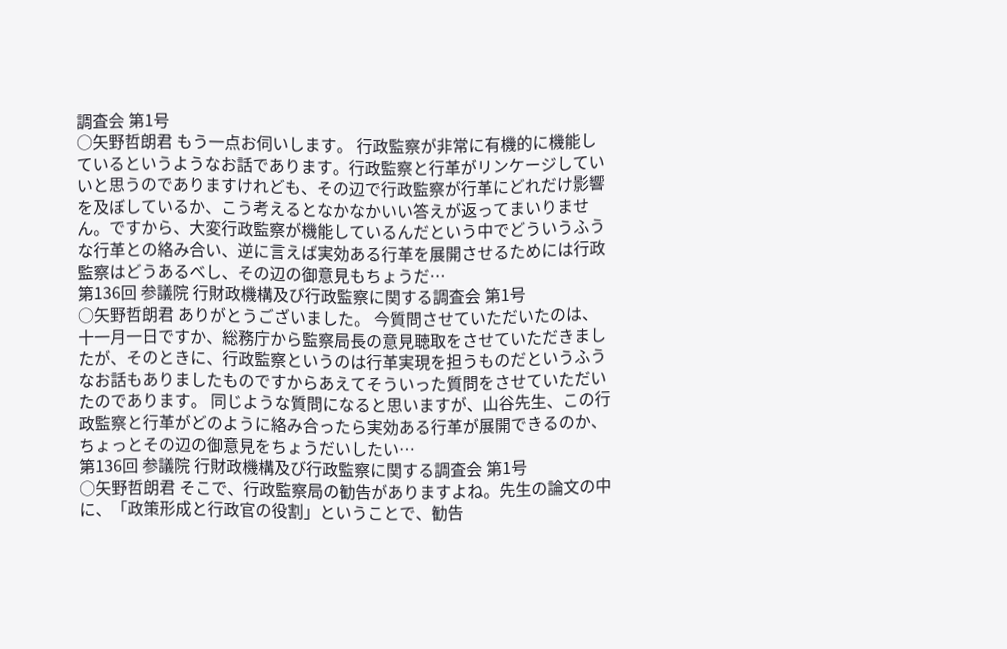調査会 第1号
○矢野哲朗君 もう一点お伺いします。 行政監察が非常に有機的に機能しているというようなお話であります。行政監察と行革がリンケージしていいと思うのでありますけれども、その辺で行政監察が行革にどれだけ影響を及ぼしているか、こう考えるとなかなかいい答えが返ってまいりません。ですから、大変行政監察が機能しているんだという中でどういうふうな行革との絡み合い、逆に言えば実効ある行革を展開させるためには行政監察はどうあるべし、その辺の御意見もちょうだ…
第136回 参議院 行財政機構及び行政監察に関する調査会 第1号
○矢野哲朗君 ありがとうございました。 今質問させていただいたのは、十一月一日ですか、総務庁から監察局長の意見聴取をさせていただきましたが、そのときに、行政監察というのは行革実現を担うものだというふうなお話もありましたものですからあえてそういった質問をさせていただいたのであります。 同じような質問になると思いますが、山谷先生、この行政監察と行革がどのように絡み合ったら実効ある行革が展開できるのか、ちょっとその辺の御意見をちょうだいしたい…
第136回 参議院 行財政機構及び行政監察に関する調査会 第1号
○矢野哲朗君 そこで、行政監察局の勧告がありますよね。先生の論文の中に、「政策形成と行政官の役割」ということで、勧告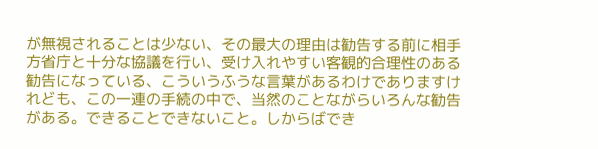が無視されることは少ない、その最大の理由は勧告する前に相手方省庁と十分な協議を行い、受け入れやすい客観的合理性のある勧告になっている、こういうふうな言葉があるわけでありますけれども、この一連の手続の中で、当然のことながらいろんな勧告がある。できることできないこと。しからばでき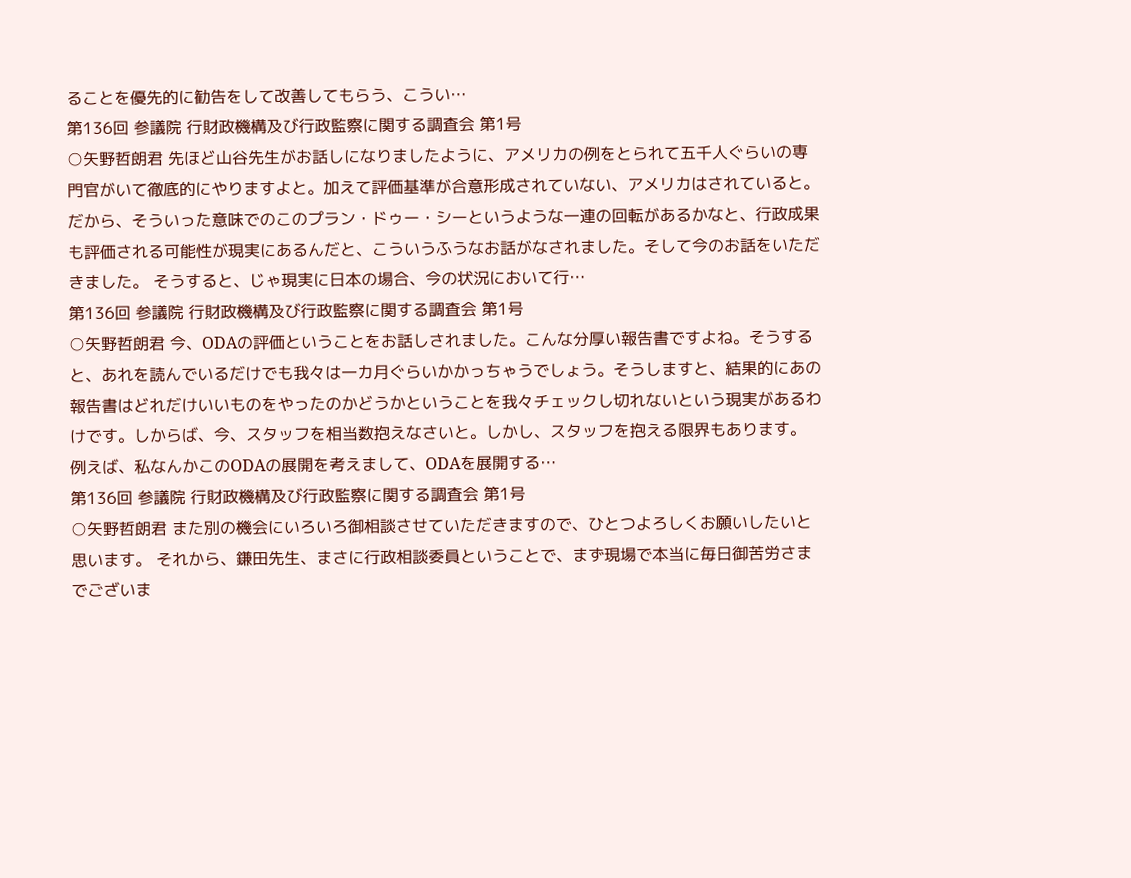ることを優先的に勧告をして改善してもらう、こうい…
第136回 参議院 行財政機構及び行政監察に関する調査会 第1号
○矢野哲朗君 先ほど山谷先生がお話しになりましたように、アメリカの例をとられて五千人ぐらいの専門官がいて徹底的にやりますよと。加えて評価基準が合意形成されていない、アメリカはされていると。だから、そういった意味でのこのプラン・ドゥー・シーというような一連の回転があるかなと、行政成果も評価される可能性が現実にあるんだと、こういうふうなお話がなされました。そして今のお話をいただきました。 そうすると、じゃ現実に日本の場合、今の状況において行…
第136回 参議院 行財政機構及び行政監察に関する調査会 第1号
○矢野哲朗君 今、ODAの評価ということをお話しされました。こんな分厚い報告書ですよね。そうすると、あれを読んでいるだけでも我々は一カ月ぐらいかかっちゃうでしょう。そうしますと、結果的にあの報告書はどれだけいいものをやったのかどうかということを我々チェックし切れないという現実があるわけです。しからば、今、スタッフを相当数抱えなさいと。しかし、スタッフを抱える限界もあります。 例えば、私なんかこのODAの展開を考えまして、ODAを展開する…
第136回 参議院 行財政機構及び行政監察に関する調査会 第1号
○矢野哲朗君 また別の機会にいろいろ御相談させていただきますので、ひとつよろしくお願いしたいと思います。 それから、鎌田先生、まさに行政相談委員ということで、まず現場で本当に毎日御苦労さまでございま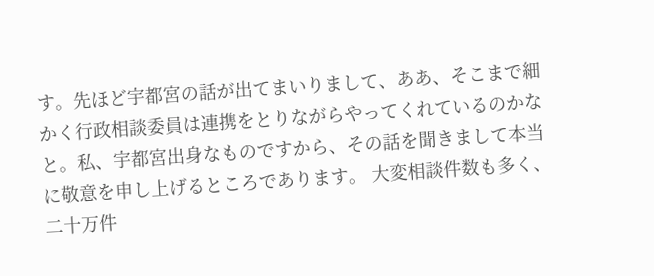す。先ほど宇都宮の話が出てまいりまして、ああ、そこまで細かく行政相談委員は連携をとりながらやってくれているのかなと。私、宇都宮出身なものですから、その話を聞きまして本当に敬意を申し上げるところであります。 大変相談件数も多く、二十万件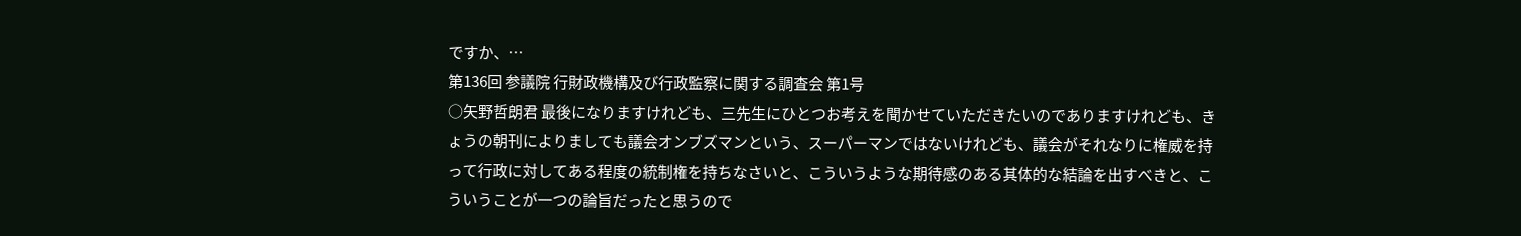ですか、…
第136回 参議院 行財政機構及び行政監察に関する調査会 第1号
○矢野哲朗君 最後になりますけれども、三先生にひとつお考えを聞かせていただきたいのでありますけれども、きょうの朝刊によりましても議会オンブズマンという、スーパーマンではないけれども、議会がそれなりに権威を持って行政に対してある程度の統制権を持ちなさいと、こういうような期待感のある其体的な結論を出すべきと、こういうことが一つの論旨だったと思うので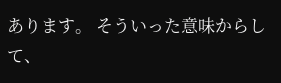あります。 そういった意味からして、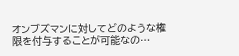オンブズマンに対してどのような権限を付与することが可能なの…